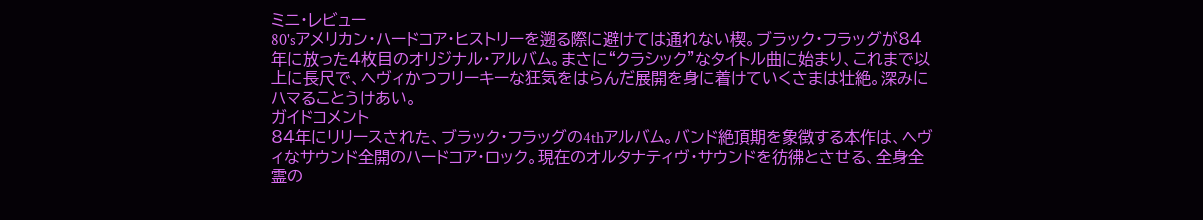ミニ・レビュー
80'sアメリカン・ハードコア・ヒストリーを遡る際に避けては通れない楔。ブラック・フラッグが84年に放った4枚目のオリジナル・アルバム。まさに“クラシック”なタイトル曲に始まり、これまで以上に長尺で、ヘヴィかつフリーキーな狂気をはらんだ展開を身に着けていくさまは壮絶。深みにハマることうけあい。
ガイドコメント
84年にリリースされた、ブラック・フラッグの4thアルバム。バンド絶頂期を象徴する本作は、ヘヴィなサウンド全開のハードコア・ロック。現在のオルタナティヴ・サウンドを彷彿とさせる、全身全霊の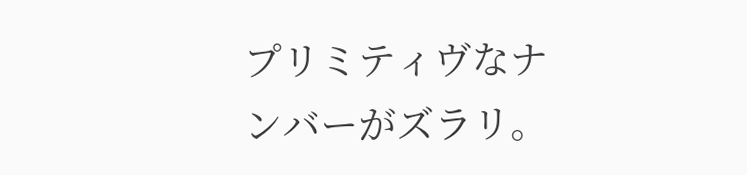プリミティヴなナンバーがズラリ。